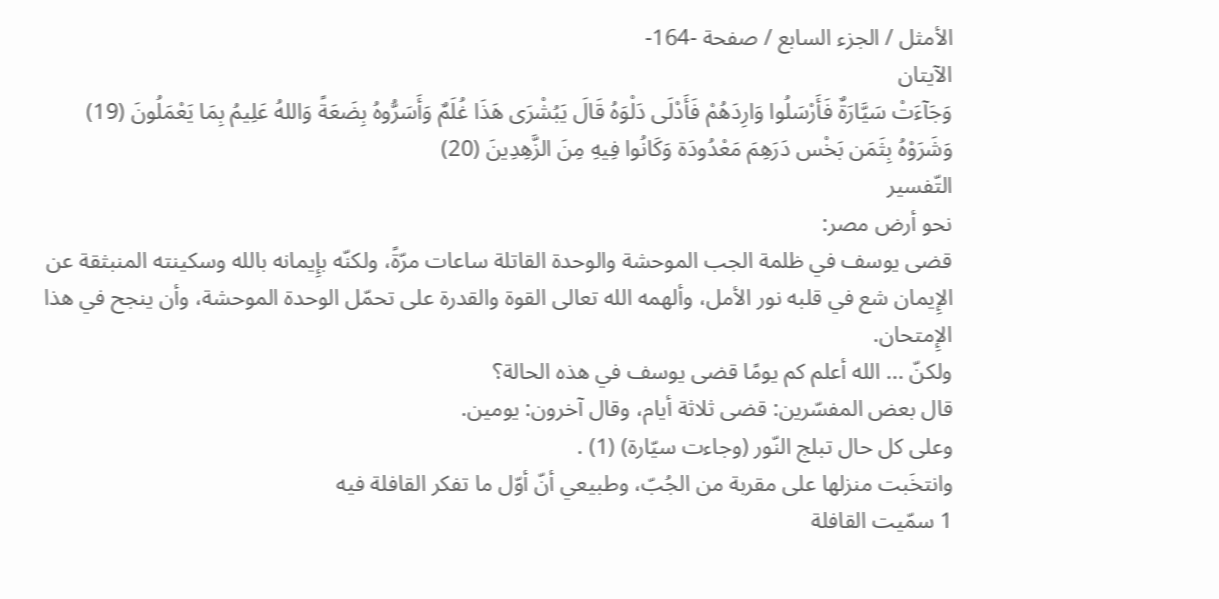الأمثل / الجزء السابع / صفحة -164-
الآيتان
وَجَآءَتْ سَيَّارَةٌ فَأَرْسَلُوا وَارِدَهُمْ فَأَدْلَى دَلْوَهُ قَالَ يَبُشْرَى هَذَا غُلَمٌ وَأَسَرُّوهُ بِضَعَةً وَاللهُ عَلِيمُ بِمَا يَعْمَلُونَ (19) وَشَرَوْهُ بِثَمَن بَخْس دَرَهِمَ مَعْدُودَة وَكَانُوا فِيهِ مِنَ الزَّهِدِينَ (20)
التّفسير
نحو أرض مصر:
قضى يوسف في ظلمة الجب الموحشة والوحدة القاتلة ساعات مرّةً، ولكنّه بإِيمانه بالله وسكينته المنبثقة عن الإِيمان شع في قلبه نور الأمل، وألهمه الله تعالى القوة والقدرة على تحمّل الوحدة الموحشة، وأن ينجح في هذا الإِمتحان.
ولكنّ ... الله أعلم كم يومًا قضى يوسف في هذه الحالة؟
قال بعض المفسّرين: قضى ثلاثة أيام، وقال آخرون: يومين.
وعلى كل حال تبلج النّور (وجاءت سيّارة) (1) .
وانتخَبت منزلها على مقربة من الجُبّ، وطبيعي أنّ أوّل ما تفكر القافلة فيه
1 سمّيت القافلة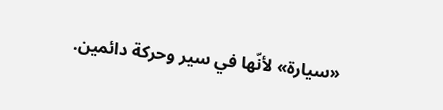«سيارة» لأنّها في سير وحركة دائمين.